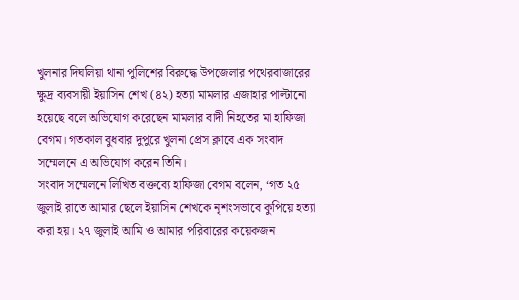খুলনার দিঘলিয়া থানা পুলিশের বিরুদ্ধে উপজেলার পথেরবাজারের ক্ষুদ্র ব্যবসায়ী ইয়াসিন শেখ (৪২) হত্যা মামলার এজাহার পাল্টানো হয়েছে বলে অভিযোগ করেছেন মামলার বাদী নিহতের মা হাফিজা বেগম। গতকাল বুধবার দুপুরে খুলনা প্রেস ক্লাবে এক সংবাদ সম্মেলনে এ অভিযোগ করেন তিনি।
সংবাদ সম্মেলনে লিখিত বক্তব্যে হাফিজা বেগম বলেন, ‘গত ২৫ জুলাই রাতে আমার ছেলে ইয়াসিন শেখকে নৃশংসভাবে কুপিয়ে হত্যা করা হয়। ২৭ জুলাই আমি ও আমার পরিবারের কয়েকজন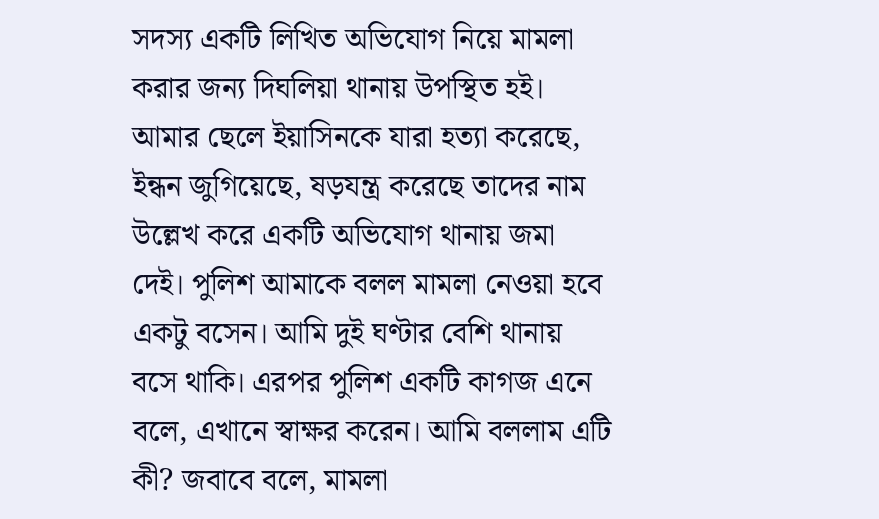সদস্য একটি লিখিত অভিযোগ নিয়ে মামলা করার জন্য দিঘলিয়া থানায় উপস্থিত হই। আমার ছেলে ইয়াসিনকে যারা হত্যা করেছে, ইন্ধন জুগিয়েছে, ষড়যন্ত্র করেছে তাদের নাম উল্লেখ করে একটি অভিযোগ থানায় জমা দেই। পুলিশ আমাকে বলল মামলা নেওয়া হবে একটু বসেন। আমি দুই ঘণ্টার বেশি থানায় বসে থাকি। এরপর পুলিশ একটি কাগজ এনে বলে, এখানে স্বাক্ষর করেন। আমি বললাম এটি কী? জবাবে বলে, মামলা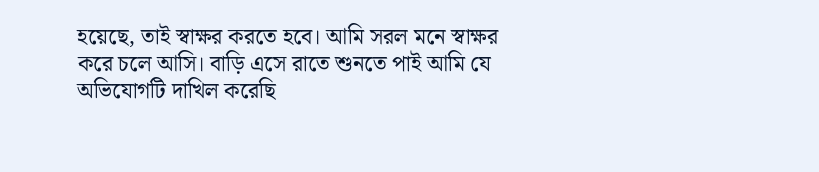হয়েছে, তাই স্বাক্ষর করতে হবে। আমি সরল মনে স্বাক্ষর করে চলে আসি। বাড়ি এসে রাতে শুনতে পাই আমি যে অভিযোগটি দাখিল করেছি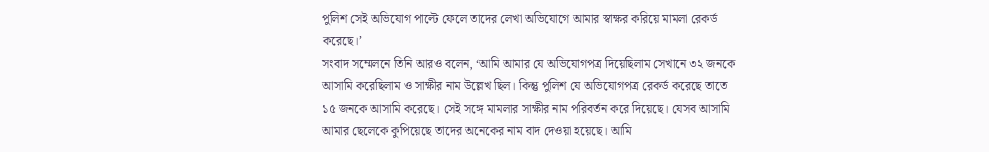পুলিশ সেই অভিযোগ পাল্টে ফেলে তাদের লেখা অভিযোগে আমার স্বাক্ষর করিয়ে মামলা রেকর্ড করেছে।’
সংবাদ সম্মেলনে তিনি আরও বলেন, ‘আমি আমার যে অভিযোগপত্র দিয়েছিলাম সেখানে ৩২ জনকে আসামি করেছিলাম ও সাক্ষীর নাম উল্লেখ ছিল। কিন্তু পুলিশ যে অভিযোগপত্র রেকর্ড করেছে তাতে ১৫ জনকে আসামি করেছে। সেই সঙ্গে মামলার সাক্ষীর নাম পরিবর্তন করে দিয়েছে। যেসব আসামি আমার ছেলেকে কুপিয়েছে তাদের অনেকের নাম বাদ দেওয়া হয়েছে। আমি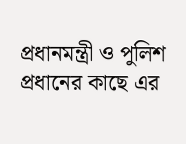প্রধানমন্ত্রী ও পুলিশ প্রধানের কাছে এর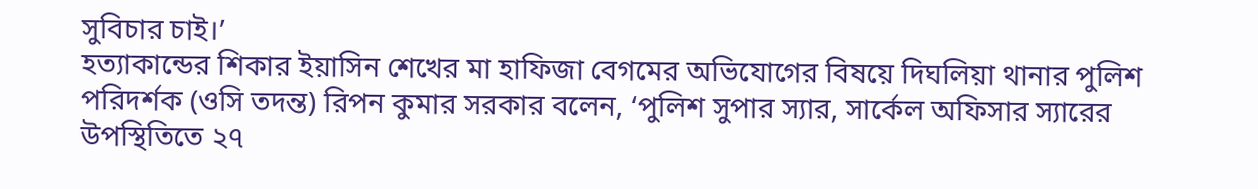সুবিচার চাই।’
হত্যাকান্ডের শিকার ইয়াসিন শেখের মা হাফিজা বেগমের অভিযোগের বিষয়ে দিঘলিয়া থানার পুলিশ পরিদর্শক (ওসি তদন্ত) রিপন কুমার সরকার বলেন, ‘পুলিশ সুপার স্যার, সার্কেল অফিসার স্যারের উপস্থিতিতে ২৭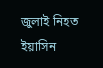জুলাই নিহত ইয়াসিন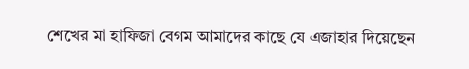শেখের মা হাফিজা বেগম আমাদের কাছে যে এজাহার দিয়েছেন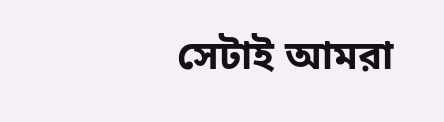সেটাই আমরা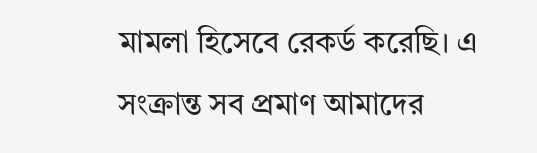মামলা হিসেবে রেকর্ড করেছি। এ সংক্রান্ত সব প্রমাণ আমাদের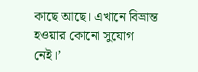কাছে আছে। এখানে বিভ্রান্ত হওয়ার কোনো সুযোগ নেই।’